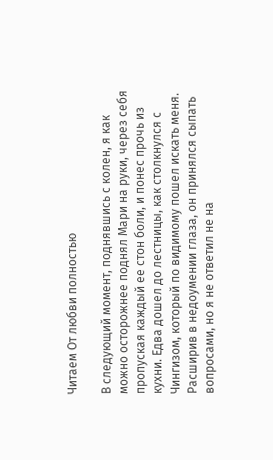Читаем От любви полностью

В следующий момент, поднявшись с колен, я как можно осторожнее поднял Мари на руки, через себя пропуская каждый ее стон боли, и понес прочь из кухни. Едва дошел до лестницы, как столкнулся с Чингизом, который по видимому пошел искать меня. Расширив в недоумении глаза, он принялся сыпать вопросами, но я не ответил не на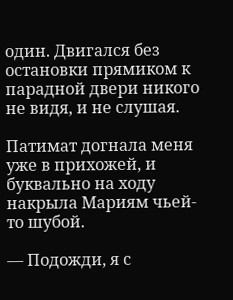один. Двигался без остановки прямиком к парадной двери никого не видя, и не слушая.

Патимат догнала меня уже в прихожей, и буквально на ходу накрыла Мариям чьей-то шубой.

— Подожди, я с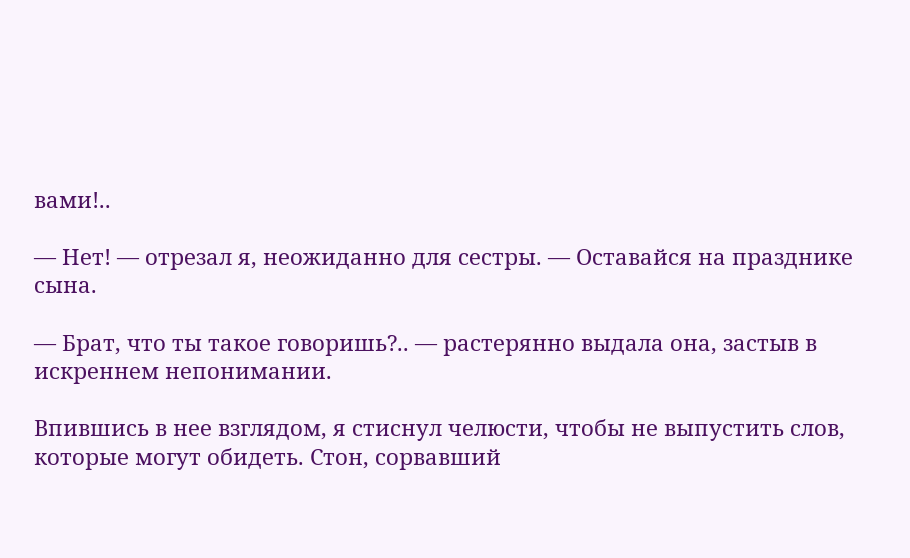вами!..

— Нет! — отрезал я, неожиданно для сестры. — Оставайся на празднике сына.

— Брат, что ты такое говоришь?.. — растерянно выдала она, застыв в искреннем непонимании.

Впившись в нее взглядом, я стиснул челюсти, чтобы не выпустить слов, которые могут обидеть. Стон, сорвавший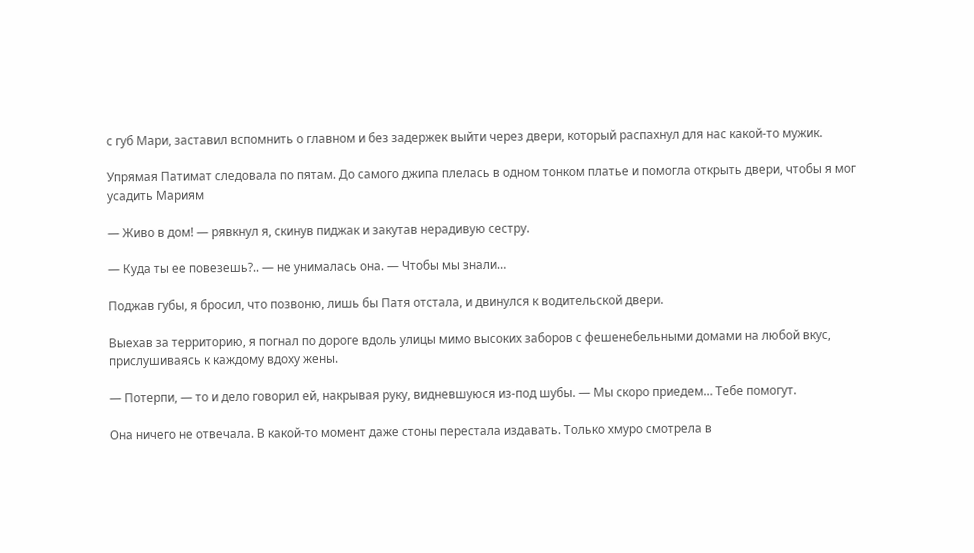с губ Мари, заставил вспомнить о главном и без задержек выйти через двери, который распахнул для нас какой-то мужик.

Упрямая Патимат следовала по пятам. До самого джипа плелась в одном тонком платье и помогла открыть двери, чтобы я мог усадить Мариям

— Живо в дом! — рявкнул я, скинув пиджак и закутав нерадивую сестру.

— Куда ты ее повезешь?.. — не унималась она. — Чтобы мы знали…

Поджав губы, я бросил, что позвоню, лишь бы Патя отстала, и двинулся к водительской двери.

Выехав за территорию, я погнал по дороге вдоль улицы мимо высоких заборов с фешенебельными домами на любой вкус, прислушиваясь к каждому вдоху жены.

— Потерпи, — то и дело говорил ей, накрывая руку, видневшуюся из-под шубы. — Мы скоро приедем… Тебе помогут.

Она ничего не отвечала. В какой-то момент даже стоны перестала издавать. Только хмуро смотрела в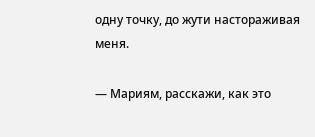одну точку, до жути настораживая меня.

— Мариям, расскажи, как это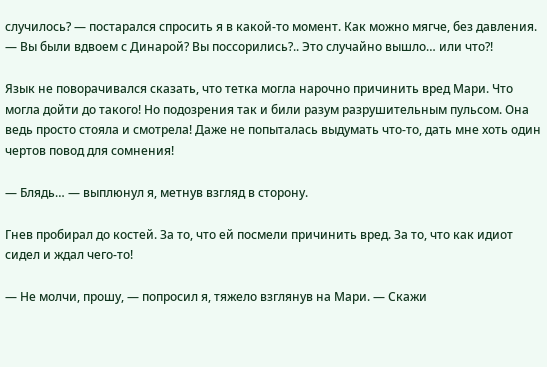случилось? — постарался спросить я в какой-то момент. Как можно мягче, без давления. — Вы были вдвоем с Динарой? Вы поссорились?.. Это случайно вышло… или что?!

Язык не поворачивался сказать, что тетка могла нарочно причинить вред Мари. Что могла дойти до такого! Но подозрения так и били разум разрушительным пульсом. Она ведь просто стояла и смотрела! Даже не попыталась выдумать что-то, дать мне хоть один чертов повод для сомнения!

— Блядь… — выплюнул я, метнув взгляд в сторону.

Гнев пробирал до костей. За то, что ей посмели причинить вред. За то, что как идиот сидел и ждал чего-то!

— Не молчи, прошу, — попросил я, тяжело взглянув на Мари. — Скажи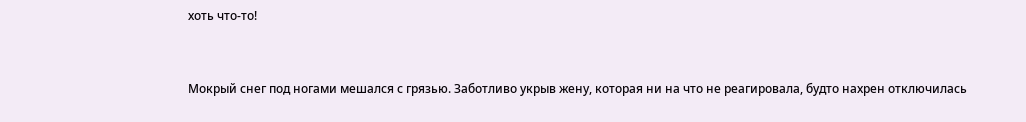хоть что-то!


Мокрый снег под ногами мешался с грязью. Заботливо укрыв жену, которая ни на что не реагировала, будто нахрен отключилась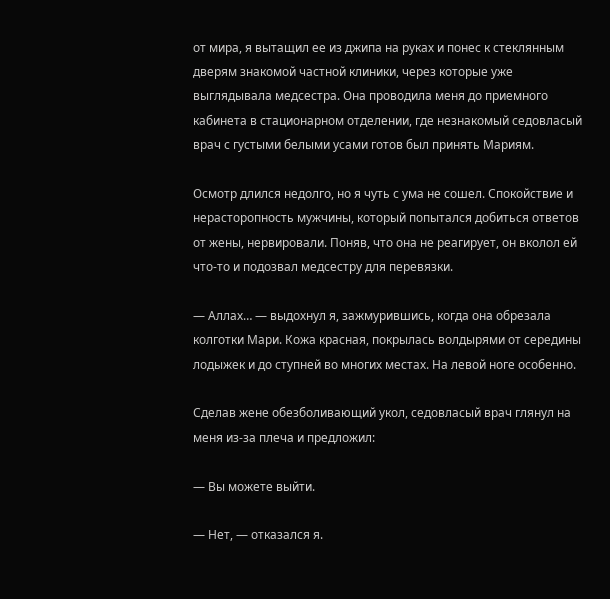от мира, я вытащил ее из джипа на руках и понес к стеклянным дверям знакомой частной клиники, через которые уже выглядывала медсестра. Она проводила меня до приемного кабинета в стационарном отделении, где незнакомый седовласый врач с густыми белыми усами готов был принять Мариям.

Осмотр длился недолго, но я чуть с ума не сошел. Спокойствие и нерасторопность мужчины, который попытался добиться ответов от жены, нервировали. Поняв, что она не реагирует, он вколол ей что-то и подозвал медсестру для перевязки.

— Аллах… — выдохнул я, зажмурившись, когда она обрезала колготки Мари. Кожа красная, покрылась волдырями от середины лодыжек и до ступней во многих местах. На левой ноге особенно.

Сделав жене обезболивающий укол, седовласый врач глянул на меня из-за плеча и предложил:

— Вы можете выйти.

— Нет, — отказался я.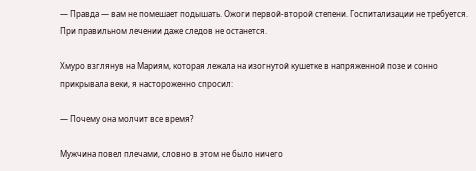— Правда — вам не помешает подышать. Ожоги первой-второй степени. Госпитализации не требуется. При правильном лечении даже следов не останется.

Хмуро взглянув на Мариям, которая лежала на изогнутой кушетке в напряженной позе и сонно прикрывала веки, я настороженно спросил:

— Почему она молчит все время?

Мужчина повел плечами, словно в этом не было ничего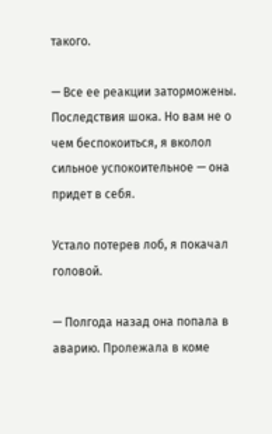такого.

— Все ее реакции заторможены. Последствия шока. Но вам не о чем беспокоиться, я вколол сильное успокоительное — она придет в себя.

Устало потерев лоб, я покачал головой.

— Полгода назад она попала в аварию. Пролежала в коме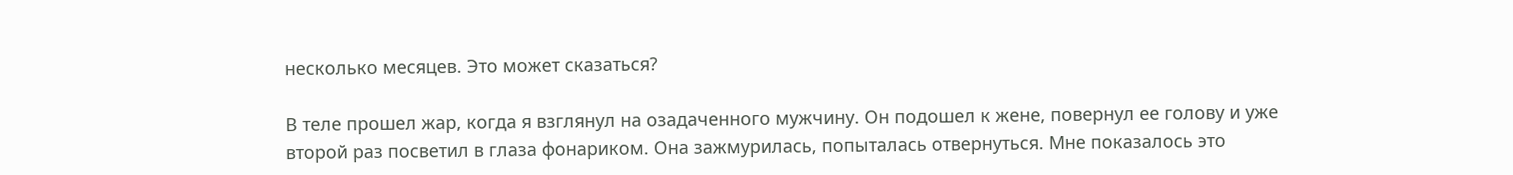несколько месяцев. Это может сказаться?

В теле прошел жар, когда я взглянул на озадаченного мужчину. Он подошел к жене, повернул ее голову и уже второй раз посветил в глаза фонариком. Она зажмурилась, попыталась отвернуться. Мне показалось это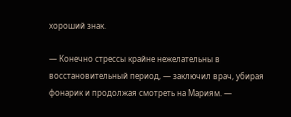хороший знак.

— Конечно стрессы крайне нежелательны в восстановительный период, — заключил врач, убирая фонарик и продолжая смотреть на Мариям. —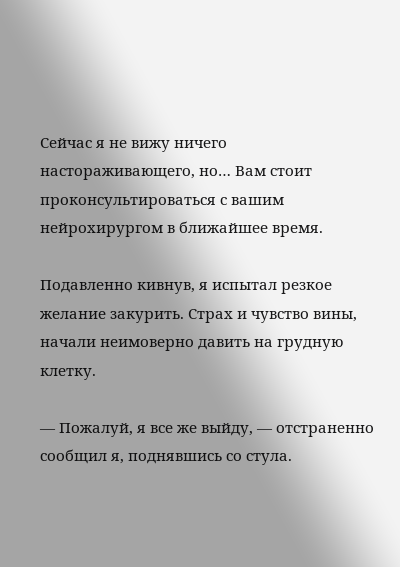Сейчас я не вижу ничего настораживающего, но… Вам стоит проконсультироваться с вашим нейрохирургом в ближайшее время.

Подавленно кивнув, я испытал резкое желание закурить. Страх и чувство вины, начали неимоверно давить на грудную клетку.

— Пожалуй, я все же выйду, — отстраненно сообщил я, поднявшись со стула.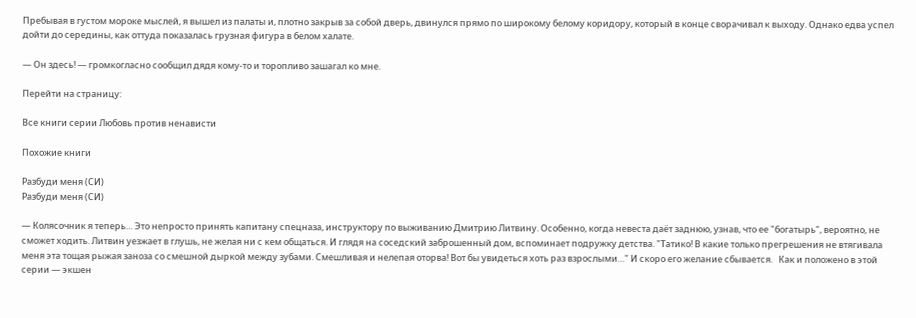Пребывая в густом мороке мыслей, я вышел из палаты и, плотно закрыв за собой дверь, двинулся прямо по широкому белому коридору, который в конце сворачивал к выходу. Однако едва успел дойти до середины, как оттуда показалась грузная фигура в белом халате.

— Он здесь! — громкогласно сообщил дядя кому-то и торопливо зашагал ко мне.

Перейти на страницу:

Все книги серии Любовь против ненависти

Похожие книги

Разбуди меня (СИ)
Разбуди меня (СИ)

— Колясочник я теперь… Это непросто принять капитану спецназа, инструктору по выживанию Дмитрию Литвину. Особенно, когда невеста даёт заднюю, узнав, что ее "богатырь", вероятно, не сможет ходить. Литвин уезжает в глушь, не желая ни с кем общаться. И глядя на соседский заброшенный дом, вспоминает подружку детства. "Татико! В какие только прегрешения не втягивала меня эта тощая рыжая заноза со смешной дыркой между зубами. Смешливая и нелепая оторва! Вот бы увидеться хоть раз взрослыми…" И скоро его желание сбывается.   Как и положено в этой серии — экшен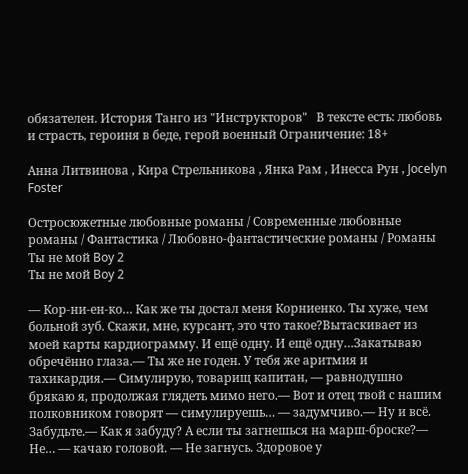обязателен. История Танго из "Инструкторов"   В тексте есть: любовь и страсть, героиня в беде, герой военный Ограничение: 18+

Анна Литвинова , Кира Стрельникова , Янка Рам , Инесса Рун , Jocelyn Foster

Остросюжетные любовные романы / Современные любовные романы / Фантастика / Любовно-фантастические романы / Романы
Ты не мой Boy 2
Ты не мой Boy 2

— Кор-ни-ен-ко… Как же ты достал меня Корниенко. Ты хуже, чем больной зуб. Скажи, мне, курсант, это что такое?Вытаскивает из моей карты кардиограмму. И ещё одну. И ещё одну…Закатываю обречённо глаза.— Ты же не годен. У тебя же аритмия и тахикардия.— Симулирую, товарищ капитан, — равнодушно брякаю я, продолжая глядеть мимо него.— Вот и отец твой с нашим полковником говорят — симулируешь… — задумчиво.— Ну и всё. Забудьте.— Как я забуду? А если ты загнешься на марш-броске?— Не… — качаю головой. — Не загнусь. Здоровое у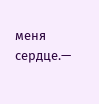меня сердце.—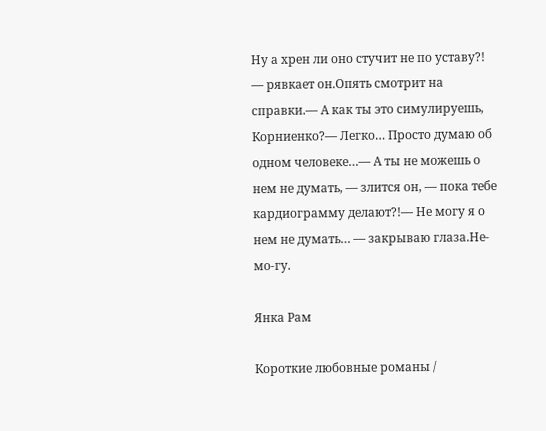Ну а хрен ли оно стучит не по уставу?! — рявкает он.Опять смотрит на справки.— А как ты это симулируешь, Корниенко?— Легко… Просто думаю об одном человеке…— А ты не можешь о нем не думать, — злится он, — пока тебе кардиограмму делают?!— Не могу я о нем не думать… — закрываю глаза.Не-мо-гу.

Янка Рам

Короткие любовные романы /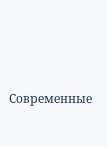Современные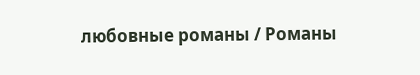любовные романы / Романы